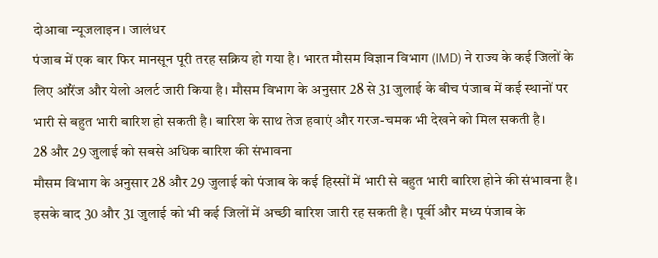दोआबा न्यूजलाइन। जालंधर
पंजाब में एक बार फिर मानसून पूरी तरह सक्रिय हो गया है। भारत मौसम विज्ञान विभाग (IMD) ने राज्य के कई जिलों के लिए ऑरेंज और येलो अलर्ट जारी किया है। मौसम विभाग के अनुसार 28 से 31 जुलाई के बीच पंजाब में कई स्थानों पर भारी से बहुत भारी बारिश हो सकती है। बारिश के साथ तेज हवाएं और गरज-चमक भी देखने को मिल सकती है।
28 और 29 जुलाई को सबसे अधिक बारिश की संभावना
मौसम विभाग के अनुसार 28 और 29 जुलाई को पंजाब के कई हिस्सों में भारी से बहुत भारी बारिश होने की संभावना है। इसके बाद 30 और 31 जुलाई को भी कई जिलों में अच्छी बारिश जारी रह सकती है। पूर्वी और मध्य पंजाब के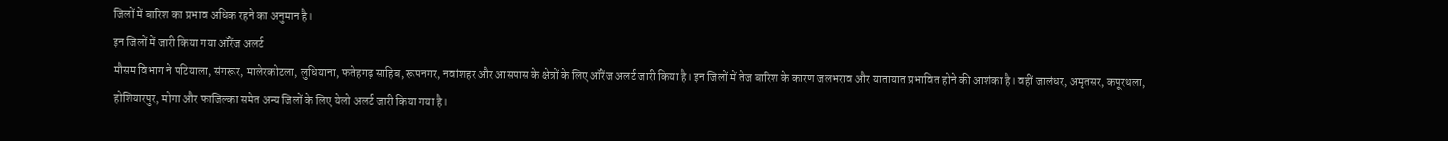जिलों में बारिश का प्रभाव अधिक रहने का अनुमान है।
इन जिलों में जारी किया गया ऑरेंज अलर्ट
मौसम विभाग ने पटियाला, संगरूर, मालेरकोटला, लुधियाना, फतेहगढ़ साहिब, रूपनगर, नवांशहर और आसपास के क्षेत्रों के लिए ऑरेंज अलर्ट जारी किया है। इन जिलों में तेज बारिश के कारण जलभराव और यातायात प्रभावित होने की आशंका है। वहीं जालंधर, अमृतसर, कपूरथला, होशियारपुर, मोगा और फाजिल्का समेत अन्य जिलों के लिए येलो अलर्ट जारी किया गया है।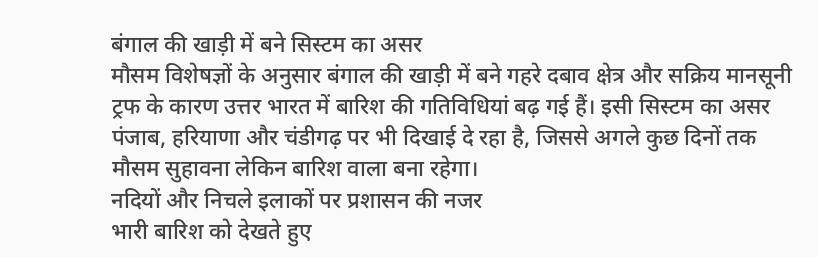बंगाल की खाड़ी में बने सिस्टम का असर
मौसम विशेषज्ञों के अनुसार बंगाल की खाड़ी में बने गहरे दबाव क्षेत्र और सक्रिय मानसूनी ट्रफ के कारण उत्तर भारत में बारिश की गतिविधियां बढ़ गई हैं। इसी सिस्टम का असर पंजाब, हरियाणा और चंडीगढ़ पर भी दिखाई दे रहा है, जिससे अगले कुछ दिनों तक मौसम सुहावना लेकिन बारिश वाला बना रहेगा।
नदियों और निचले इलाकों पर प्रशासन की नजर
भारी बारिश को देखते हुए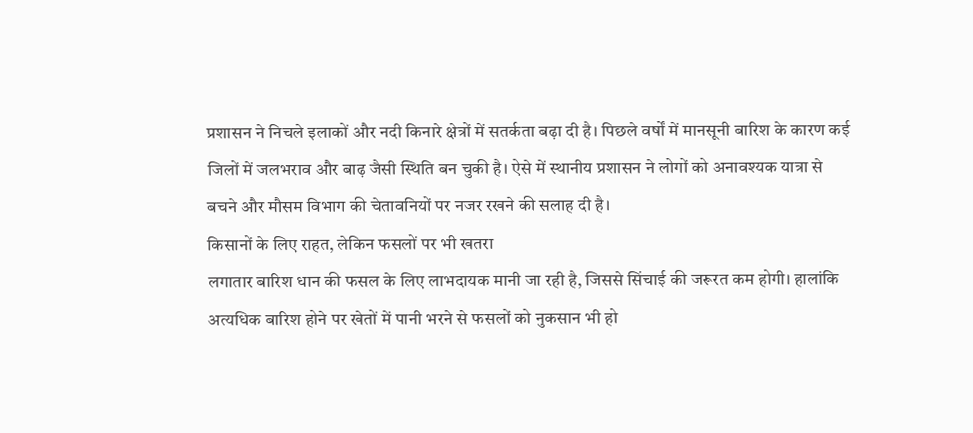प्रशासन ने निचले इलाकों और नदी किनारे क्षेत्रों में सतर्कता बढ़ा दी है। पिछले वर्षों में मानसूनी बारिश के कारण कई जिलों में जलभराव और बाढ़ जैसी स्थिति बन चुकी है। ऐसे में स्थानीय प्रशासन ने लोगों को अनावश्यक यात्रा से बचने और मौसम विभाग की चेतावनियों पर नजर रखने की सलाह दी है।
किसानों के लिए राहत, लेकिन फसलों पर भी खतरा
लगातार बारिश धान की फसल के लिए लाभदायक मानी जा रही है, जिससे सिंचाई की जरूरत कम होगी। हालांकि अत्यधिक बारिश होने पर खेतों में पानी भरने से फसलों को नुकसान भी हो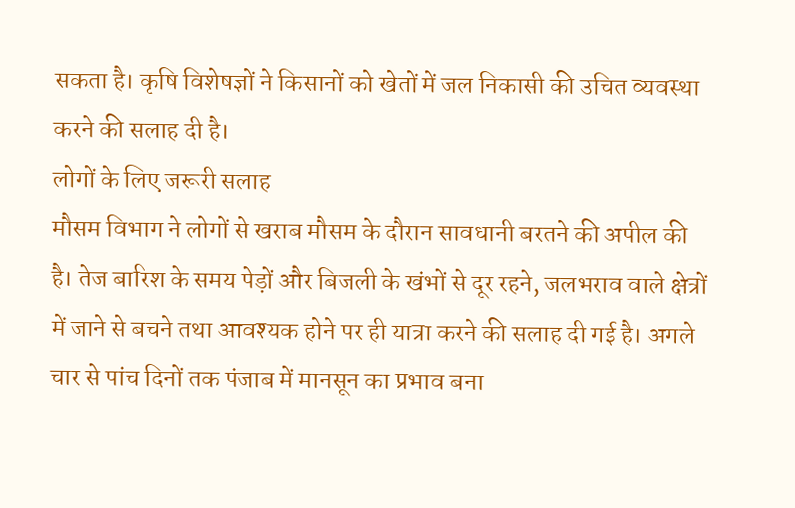सकता है। कृषि विशेषज्ञों ने किसानों को खेतों में जल निकासी की उचित व्यवस्था करने की सलाह दी है।
लोगों के लिए जरूरी सलाह
मौसम विभाग ने लोगों से खराब मौसम के दौरान सावधानी बरतने की अपील की है। तेज बारिश के समय पेड़ों और बिजली के खंभों से दूर रहने, जलभराव वाले क्षेत्रों में जाने से बचने तथा आवश्यक होने पर ही यात्रा करने की सलाह दी गई है। अगले चार से पांच दिनों तक पंजाब में मानसून का प्रभाव बना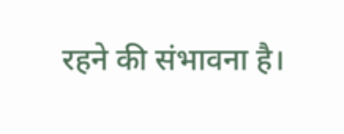रहने की संभावना है।